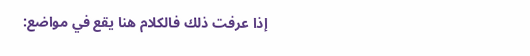إذا عرفت ذلك فالكلام هنا يقع في مواضع: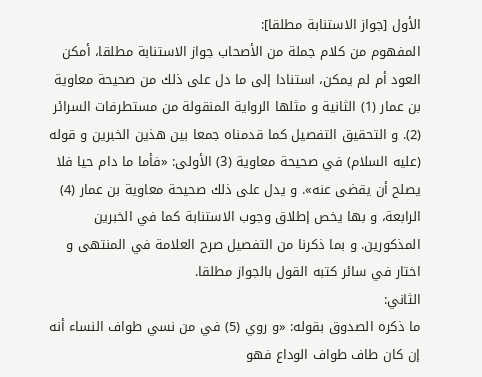الأول [جواز الاستنابة مطلقا]:
المفهوم من كلام جملة من الأصحاب جواز الاستنابة مطلقا، أمكن العود أم لم يمكن، استنادا إلى ما دل على ذلك من صحيحة معاوية بن عمار (1) الثانية و مثلها الرواية المنقولة من مستطرفات السرائر (2). و التحقيق التفصيل كما قدمناه جمعا بين هذين الخبرين و قوله (عليه السلام) في صحيحة معاوية (3) الأولى: «فأما ما دام حيا فلا يصلح أن يقضى عنه». و يدل على ذلك صحيحة معاوية بن عمار (4) الرابعة، و بها يخص إطلاق وجوب الاستنابة كما في الخبرين المذكورين. و بما ذكرنا من التفصيل صرح العلامة في المنتهى و اختار في سائر كتبه القول بالجواز مطلقا.
الثاني:
ما ذكره الصدوق بقوله: «و روي (5) في من نسي طواف النساء أنه إن كان طاف طواف الوداع فهو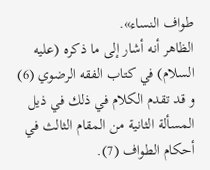طواف النساء».
الظاهر أنه أشار إلى ما ذكره (عليه السلام) في كتاب الفقه الرضوي (6) و قد تقدم الكلام في ذلك في ذيل المسألة الثانية من المقام الثالث في أحكام الطواف (7).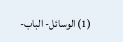(1) الوسائل- الباب-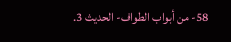58- من أبواب الطواف- الحديث 3.